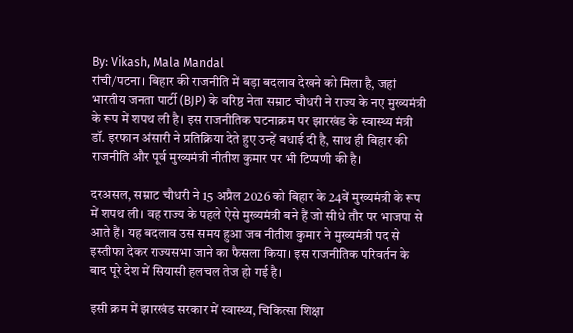By: Vikash, Mala Mandal
रांची/पटना। बिहार की राजनीति में बड़ा बदलाव देखने को मिला है, जहां भारतीय जनता पार्टी (BJP) के वरिष्ठ नेता सम्राट चौधरी ने राज्य के नए मुख्यमंत्री के रूप में शपथ ली है। इस राजनीतिक घटनाक्रम पर झारखंड के स्वास्थ्य मंत्री डॉ. इरफान अंसारी ने प्रतिक्रिया देते हुए उन्हें बधाई दी है, साथ ही बिहार की राजनीति और पूर्व मुख्यमंत्री नीतीश कुमार पर भी टिप्पणी की है।

दरअसल, सम्राट चौधरी ने 15 अप्रैल 2026 को बिहार के 24वें मुख्यमंत्री के रूप में शपथ ली। वह राज्य के पहले ऐसे मुख्यमंत्री बने हैं जो सीधे तौर पर भाजपा से आते हैं। यह बदलाव उस समय हुआ जब नीतीश कुमार ने मुख्यमंत्री पद से इस्तीफा देकर राज्यसभा जाने का फैसला किया। इस राजनीतिक परिवर्तन के बाद पूरे देश में सियासी हलचल तेज हो गई है।

इसी क्रम में झारखंड सरकार में स्वास्थ्य, चिकित्सा शिक्षा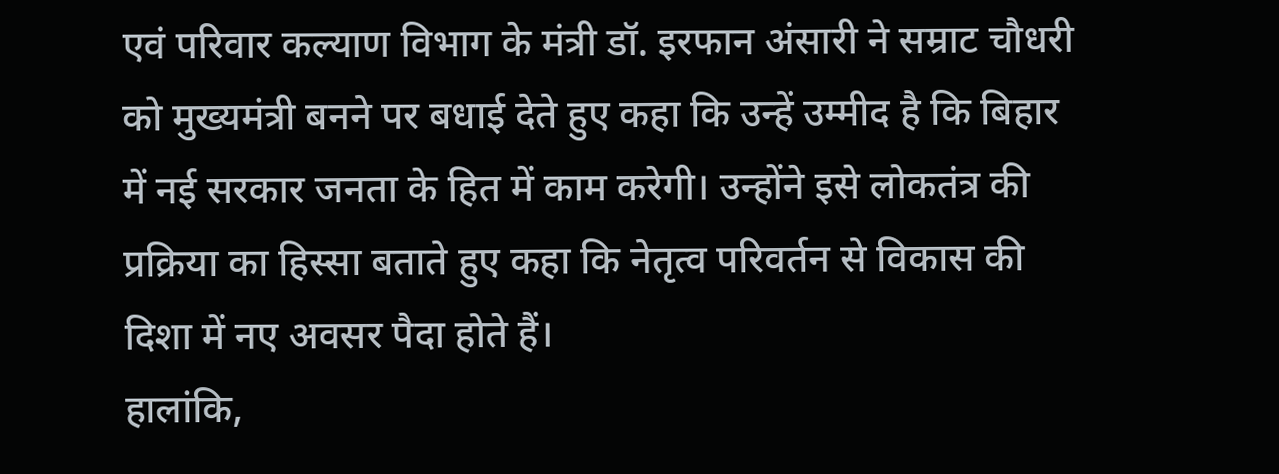एवं परिवार कल्याण विभाग के मंत्री डॉ. इरफान अंसारी ने सम्राट चौधरी को मुख्यमंत्री बनने पर बधाई देते हुए कहा कि उन्हें उम्मीद है कि बिहार में नई सरकार जनता के हित में काम करेगी। उन्होंने इसे लोकतंत्र की प्रक्रिया का हिस्सा बताते हुए कहा कि नेतृत्व परिवर्तन से विकास की दिशा में नए अवसर पैदा होते हैं।
हालांकि,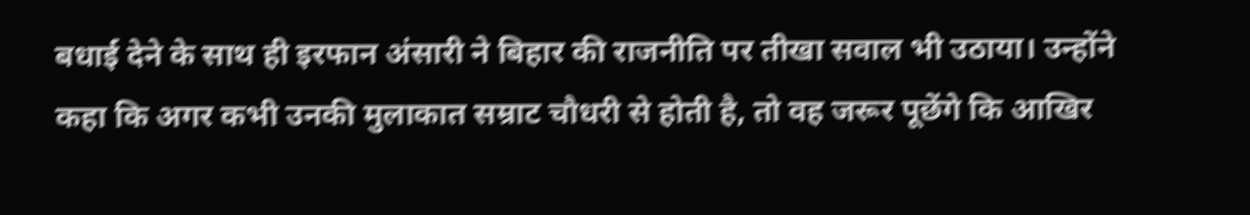बधाई देने के साथ ही इरफान अंसारी ने बिहार की राजनीति पर तीखा सवाल भी उठाया। उन्होंने कहा कि अगर कभी उनकी मुलाकात सम्राट चौधरी से होती है, तो वह जरूर पूछेंगे कि आखिर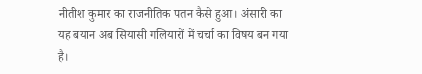नीतीश कुमार का राजनीतिक पतन कैसे हुआ। अंसारी का यह बयान अब सियासी गलियारों में चर्चा का विषय बन गया है।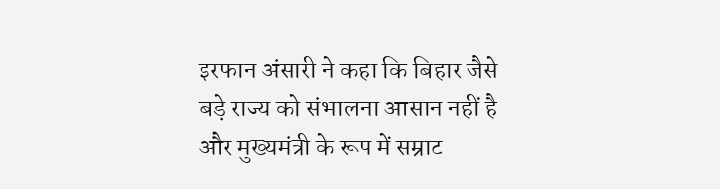इरफान अंसारी ने कहा कि बिहार जैसे बड़े राज्य को संभालना आसान नहीं है और मुख्यमंत्री के रूप में सम्राट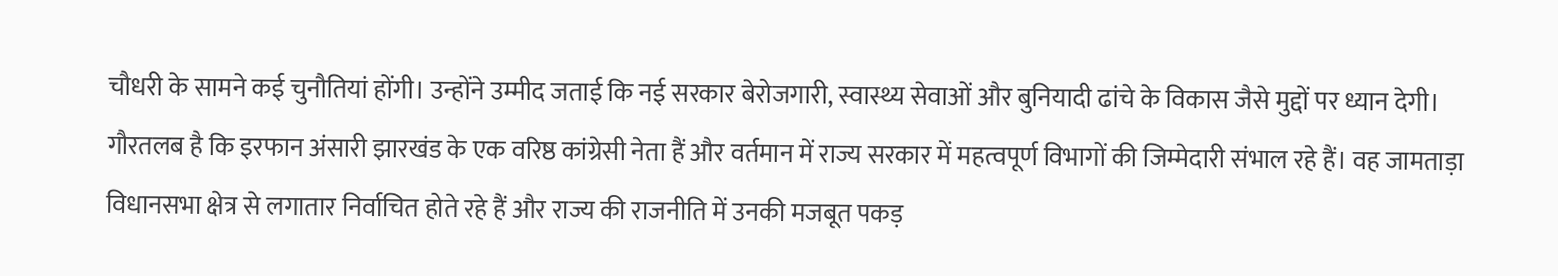चौधरी के सामने कई चुनौतियां होंगी। उन्होंने उम्मीद जताई कि नई सरकार बेरोजगारी, स्वास्थ्य सेवाओं और बुनियादी ढांचे के विकास जैसे मुद्दों पर ध्यान देगी।
गौरतलब है कि इरफान अंसारी झारखंड के एक वरिष्ठ कांग्रेसी नेता हैं और वर्तमान में राज्य सरकार में महत्वपूर्ण विभागों की जिम्मेदारी संभाल रहे हैं। वह जामताड़ा विधानसभा क्षेत्र से लगातार निर्वाचित होते रहे हैं और राज्य की राजनीति में उनकी मजबूत पकड़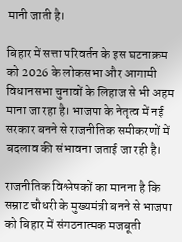मानी जाती है।

बिहार में सत्ता परिवर्तन के इस घटनाक्रम को 2026 के लोकसभा और आगामी विधानसभा चुनावों के लिहाज से भी अहम माना जा रहा है। भाजपा के नेतृत्व में नई सरकार बनने से राजनीतिक समीकरणों में बदलाव की संभावना जताई जा रही है।

राजनीतिक विश्लेषकों का मानना है कि सम्राट चौधरी के मुख्यमंत्री बनने से भाजपा को बिहार में संगठनात्मक मजबूती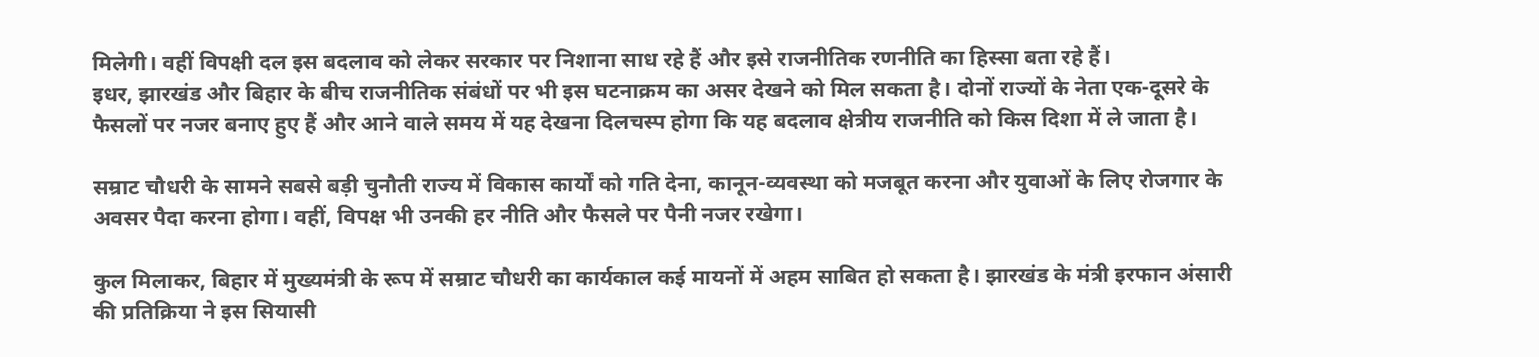मिलेगी। वहीं विपक्षी दल इस बदलाव को लेकर सरकार पर निशाना साध रहे हैं और इसे राजनीतिक रणनीति का हिस्सा बता रहे हैं।
इधर, झारखंड और बिहार के बीच राजनीतिक संबंधों पर भी इस घटनाक्रम का असर देखने को मिल सकता है। दोनों राज्यों के नेता एक-दूसरे के फैसलों पर नजर बनाए हुए हैं और आने वाले समय में यह देखना दिलचस्प होगा कि यह बदलाव क्षेत्रीय राजनीति को किस दिशा में ले जाता है।

सम्राट चौधरी के सामने सबसे बड़ी चुनौती राज्य में विकास कार्यों को गति देना, कानून-व्यवस्था को मजबूत करना और युवाओं के लिए रोजगार के अवसर पैदा करना होगा। वहीं, विपक्ष भी उनकी हर नीति और फैसले पर पैनी नजर रखेगा।

कुल मिलाकर, बिहार में मुख्यमंत्री के रूप में सम्राट चौधरी का कार्यकाल कई मायनों में अहम साबित हो सकता है। झारखंड के मंत्री इरफान अंसारी की प्रतिक्रिया ने इस सियासी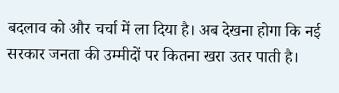बदलाव को और चर्चा में ला दिया है। अब देखना होगा कि नई सरकार जनता की उम्मीदों पर कितना खरा उतर पाती है।